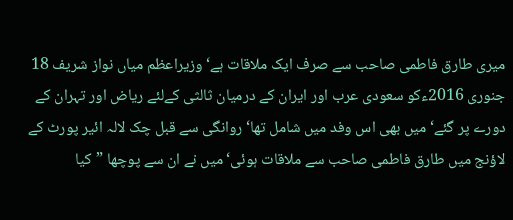میری طارق فاطمی صاحب سے صرف ایک ملاقات ہے‘ وزیراعظم میاں نواز شریف 18 جنوری 2016ءکو سعودی عرب اور ایران کے درمیان ثالثی کےلئے ریاض اور تہران کے دورے پر گئے‘ میں بھی اس وفد میں شامل تھا‘ روانگی سے قبل چک لالہ ائیر پورٹ کے لاؤنج میں طارق فاطمی صاحب سے ملاقات ہوئی‘ میں نے ان سے پوچھا ”کیا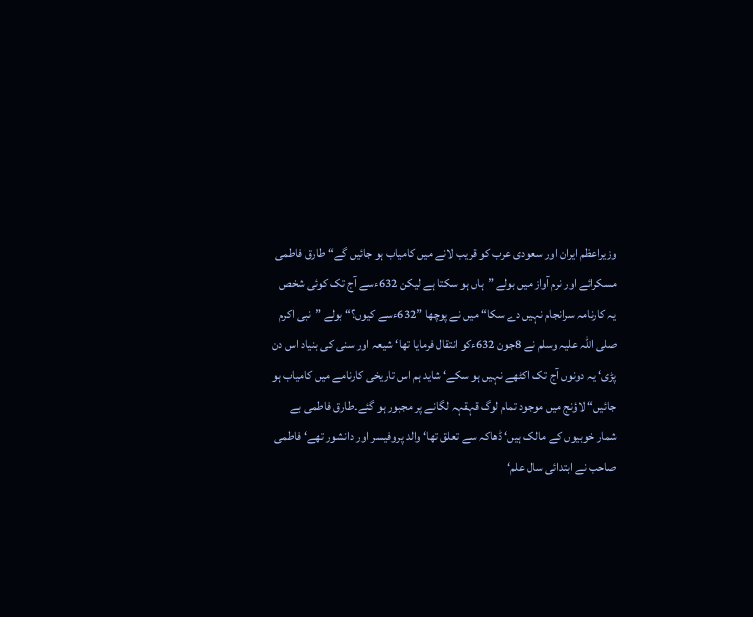وزیراعظم ایران اور سعودی عرب کو قریب لانے میں کامیاب ہو جائیں گے“ طارق فاطمی
مسکرائے اور نرم آواز میں بولے ”ہاں ہو سکتا ہے لیکن 632ءسے آج تک کوئی شخص یہ کارنامہ سرانجام نہیں دے سکا“ میں نے پوچھا ”632ءسے کیوں؟“ بولے ”نبی اکرم صلی اللہ علیہ وسلم نے 8جون 632ءکو انتقال فرمایا تھا‘ شیعہ اور سنی کی بنیاد اس دن پڑی‘ یہ دونوں آج تک اکٹھے نہیں ہو سکے‘ شاید ہم اس تاریخی کارنامے میں کامیاب ہو جائیں“ لاؤنج میں موجود تمام لوگ قہقہہ لگانے پر مجبور ہو گئے۔طارق فاطمی بے شمار خوبیوں کے مالک ہیں‘ ڈھاکہ سے تعلق تھا‘ والد پروفیسر اور دانشور تھے‘ فاطمی صاحب نے ابتدائی سال علم‘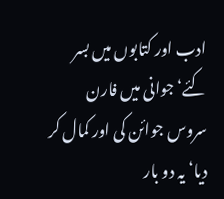ادب اور کتابوں میں بسر کئے‘ جوانی میں فارن سروس جوائن کی اور کمال کر دیا‘ یہ دو بار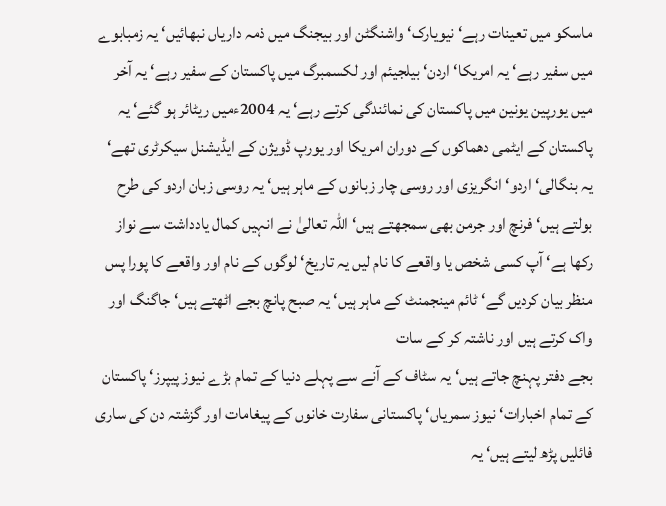ماسکو میں تعینات رہے‘ نیویارک‘ واشنگٹن اور بیجنگ میں ذمہ داریاں نبھائیں‘ یہ زمبابوے میں سفیر رہے‘ یہ امریکا‘ اردن‘ بیلجیئم اور لکسمبرگ میں پاکستان کے سفیر رہے‘ یہ آخر میں یورپین یونین میں پاکستان کی نمائندگی کرتے رہے‘ یہ 2004ءمیں ریٹائر ہو گئے‘ یہ پاکستان کے ایٹمی دھماکوں کے دوران امریکا اور یورپ ڈویژن کے ایڈیشنل سیکرٹری تھے‘ یہ بنگالی‘ اردو‘ انگریزی اور روسی چار زبانوں کے ماہر ہیں‘ یہ روسی زبان اردو کی طرح بولتے ہیں‘ فرنچ اور جرمن بھی سمجھتے ہیں‘ اللہ تعالیٰ نے انہیں کمال یادداشت سے نواز رکھا ہے‘ آپ کسی شخص یا واقعے کا نام لیں یہ تاریخ‘ لوگوں کے نام اور واقعے کا پورا پس منظر بیان کردیں گے‘ ٹائم مینجمنٹ کے ماہر ہیں‘ یہ صبح پانچ بجے اٹھتے ہیں‘ جاگنگ اور واک کرتے ہیں اور ناشتہ کر کے سات
بجے دفتر پہنچ جاتے ہیں‘ یہ سٹاف کے آنے سے پہلے دنیا کے تمام بڑے نیوز پیپرز‘ پاکستان کے تمام اخبارات‘ نیوز سمریاں‘ پاکستانی سفارت خانوں کے پیغامات اور گزشتہ دن کی ساری فائلیں پڑھ لیتے ہیں‘ یہ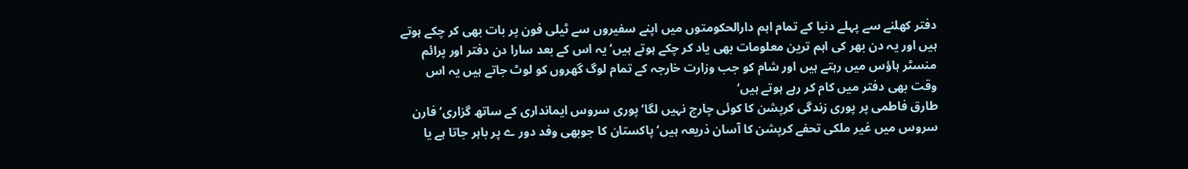دفتر کھلنے سے پہلے دنیا کے تمام اہم دارالحکومتوں میں اپنے سفیروں سے ٹیلی فون پر بات بھی کر چکے ہوتے ہیں اور یہ دن بھر کی اہم ترین معلومات بھی یاد کر چکے ہوتے ہیں‘ یہ اس کے بعد سارا دن دفتر اور پرائم منسٹر ہاؤس میں رہتے ہیں اور شام کو جب وزارت خارجہ کے تمام لوگ گھروں کو لوٹ جاتے ہیں یہ اس وقت بھی دفتر میں کام کر رہے ہوتے ہیں‘
طارق فاطمی پر پوری زندگی کرپشن کا کوئی چارج نہیں لگا‘ پوری سروس ایمانداری کے ساتھ گزاری‘ فارن سروس میں غیر ملکی تحفے کرپشن کا آسان ذریعہ ہیں‘ پاکستان کا جوبھی وفد دور ے پر باہر جاتا ہے یا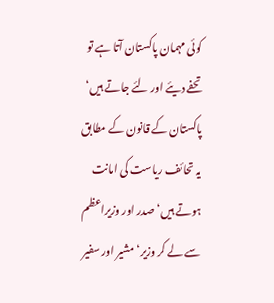کوئی مہمان پاکستان آتا ہے تو تحفے دیئے اور لئے جاتے ہیں‘ پاکستان کے قانون کے مطابق یہ تحائف ریاست کی امانت ہوتے ہیں‘ صدر اور وزیراعظم سے لے کر وزیر‘ مشیر اور سفیر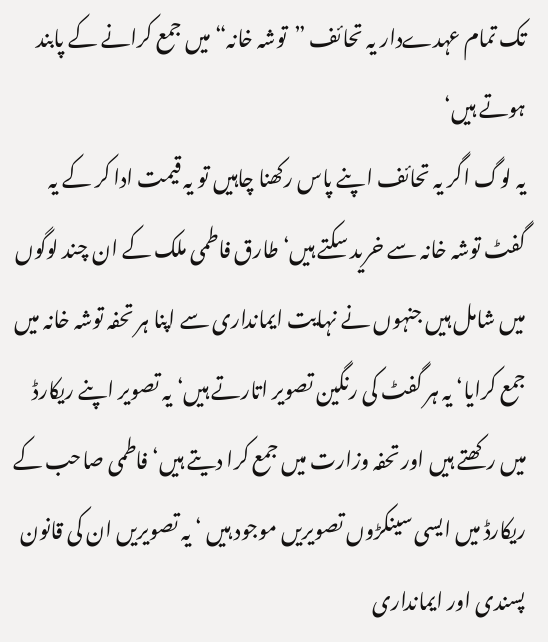تک تمام عہدےدار یہ تحائف ”توشہ خانہ“ میں جمع کرانے کے پابند ہوتے ہیں‘
یہ لوگ اگر یہ تحائف اپنے پاس رکھنا چاہیں تو یہ قیمت ادا کر کے یہ گفٹ توشہ خانہ سے خرید سکتے ہیں‘ طارق فاطمی ملک کے ان چند لوگوں میں شامل ہیں جنہوں نے نہایت ایمانداری سے اپنا ہر تحفہ توشہ خانہ میں جمع کرایا‘ یہ ہر گفٹ کی رنگین تصویر اتارتے ہیں‘ یہ تصویر اپنے ریکارڈ میں رکھتے ہیں اور تحفہ وزارت میں جمع کرا دیتے ہیں‘ فاطمی صاحب کے ریکارڈ میں ایسی سینکڑوں تصویریں موجود ہیں ‘ یہ تصویریں ان کی قانون پسندی اور ایمانداری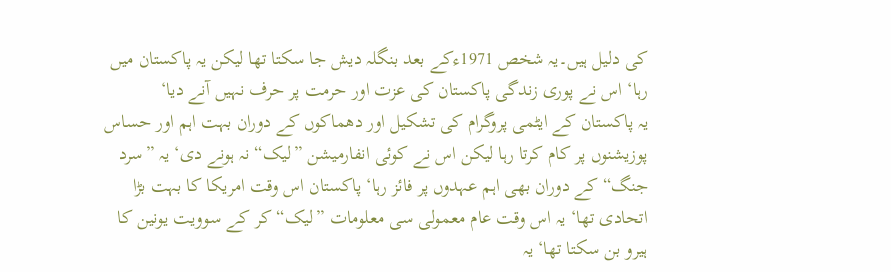کی دلیل ہیں۔یہ شخص 1971ءکے بعد بنگلہ دیش جا سکتا تھا لیکن یہ پاکستان میں رہا‘ اس نے پوری زندگی پاکستان کی عزت اور حرمت پر حرف نہیں آنے دیا‘
یہ پاکستان کے ایٹمی پروگرام کی تشکیل اور دھماکوں کے دوران بہت اہم اور حساس پوزیشنوں پر کام کرتا رہا لیکن اس نے کوئی انفارمیشن ”لیک“ نہ ہونے دی‘ یہ ”سرد جنگ“ کے دوران بھی اہم عہدوں پر فائز رہا‘ پاکستان اس وقت امریکا کا بہت بڑا اتحادی تھا‘ یہ اس وقت عام معمولی سی معلومات ”لیک“ کر کے سوویت یونین کا ہیرو بن سکتا تھا‘ یہ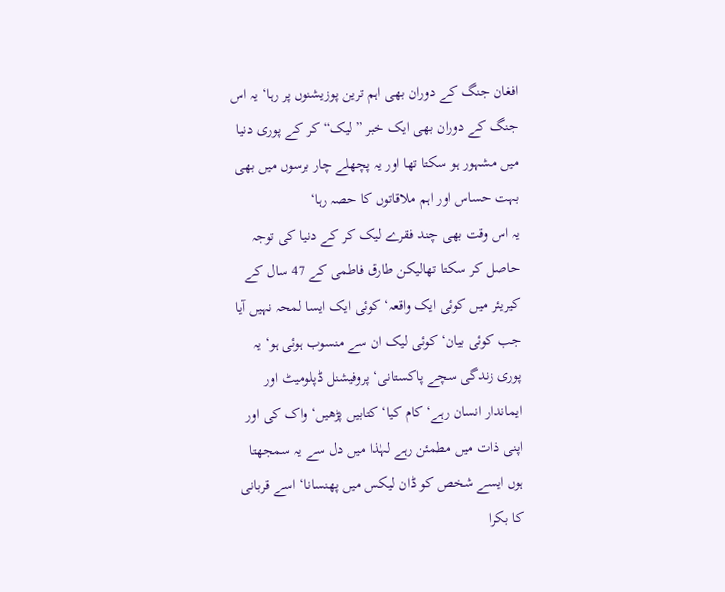افغان جنگ کے دوران بھی اہم ترین پوزیشنوں پر رہا‘ یہ اس جنگ کے دوران بھی ایک خبر ”لیک“ کر کے پوری دنیا میں مشہور ہو سکتا تھا اور یہ پچھلے چار برسوں میں بھی بہت حساس اور اہم ملاقاتوں کا حصہ رہا‘
یہ اس وقت بھی چند فقرے لیک کر کے دنیا کی توجہ حاصل کر سکتا تھالیکن طارق فاطمی کے 47 سال کے کیریئر میں کوئی ایک واقعہ‘ کوئی ایک ایسا لمحہ نہیں آیا جب کوئی بیان‘ کوئی لیک ان سے منسوب ہوئی ہو‘ یہ پوری زندگی سچے پاکستانی‘ پروفیشنل ڈپلومیٹ اور ایماندار انسان رہے‘ کام کیا‘ کتابیں پڑھیں‘ واک کی اور اپنی ذات میں مطمئن رہے لہٰذا میں دل سے یہ سمجھتا ہوں ایسے شخص کو ڈان لیکس میں پھنسانا‘ اسے قربانی کا بکرا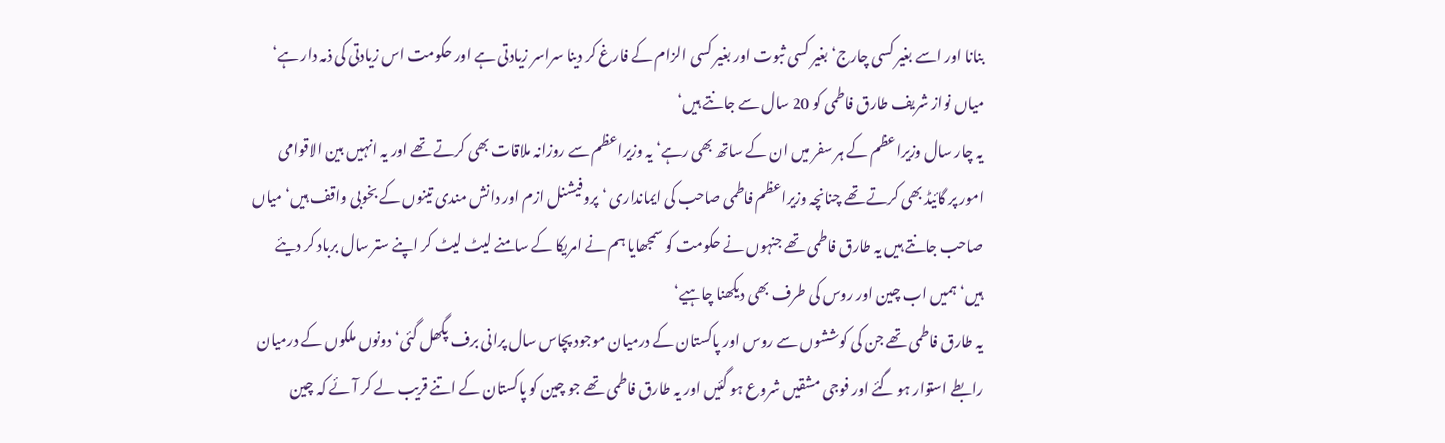بنانا اور اسے بغیر کسی چارج‘ بغیر کسی ثبوت اور بغیر کسی الزام کے فارغ کر دینا سراسر زیادتی ہے اور حکومت اس زیادتی کی ذمہ دار ہے‘ میاں نواز شریف طارق فاطمی کو 20 سال سے جانتے ہیں‘
یہ چار سال وزیراعظم کے ہر سفر میں ان کے ساتھ بھی رہے‘ یہ وزیراعظم سے روزانہ ملاقات بھی کرتے تھے اور یہ انہیں بین الاقوامی امور پر گائیڈ بھی کرتے تھے چنانچہ وزیراعظم فاطمی صاحب کی ایمانداری ‘ پروفیشنل ازم اور دانش مندی تینوں کے بخوبی واقف ہیں‘ میاں صاحب جانتے ہیں یہ طارق فاطمی تھے جنہوں نے حکومت کو سمجھایا ہم نے امریکا کے سامنے لیٹ لیٹ کر اپنے ستر سال برباد کر دیئے ہیں‘ ہمیں اب چین اور روس کی طرف بھی دیکھنا چاہیے‘
یہ طارق فاطمی تھے جن کی کوششوں سے روس اور پاکستان کے درمیان موجود پچاس سال پرانی برف پگھل گئی‘ دونوں ملکوں کے درمیان رابطے استوار ہو گئے اور فوجی مشقیں شروع ہو گئیں اور یہ طارق فاطمی تھے جو چین کو پاکستان کے اتنے قریب لے کر آئے کہ چین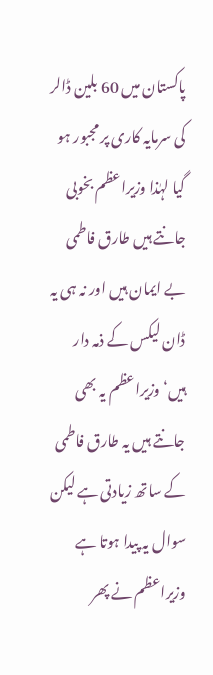پاکستان میں 60 بلین ڈالر کی سرمایہ کاری پر مجبور ہو گیا لہٰذا وزیراعظم بخوبی جانتے ہیں طارق فاطمی بے ایمان ہیں اور نہ ہی یہ ڈان لیکس کے ذمہ دار ہیں‘ وزیراعظم یہ بھی جانتے ہیں یہ طارق فاطمی کے ساتھ زیادتی ہے لیکن سوال یہ پیدا ہوتا ہے وزیراعظم نے پھر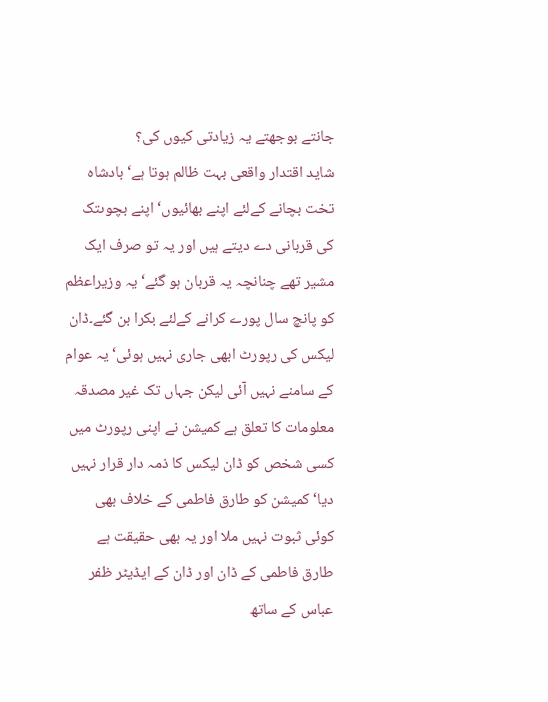جانتے بوجھتے یہ زیادتی کیوں کی؟
شاید اقتدار واقعی بہت ظالم ہوتا ہے‘ بادشاہ تخت بچانے کےلئے اپنے بھائیوں‘ اپنے بچوںتک کی قربانی دے دیتے ہیں اور یہ تو صرف ایک مشیر تھے چنانچہ یہ قربان ہو گئے‘ یہ وزیراعظم کو پانچ سال پورے کرانے کےلئے بکرا بن گئے۔ڈان لیکس کی رپورٹ ابھی جاری نہیں ہوئی‘ یہ عوام کے سامنے نہیں آئی لیکن جہاں تک غیر مصدقہ معلومات کا تعلق ہے کمیشن نے اپنی رپورٹ میں کسی شخص کو ڈان لیکس کا ذمہ دار قرار نہیں دیا‘ کمیشن کو طارق فاطمی کے خلاف بھی کوئی ثبوت نہیں ملا اور یہ بھی حقیقت ہے طارق فاطمی کے ڈان اور ڈان کے ایڈیٹر ظفر عباس کے ساتھ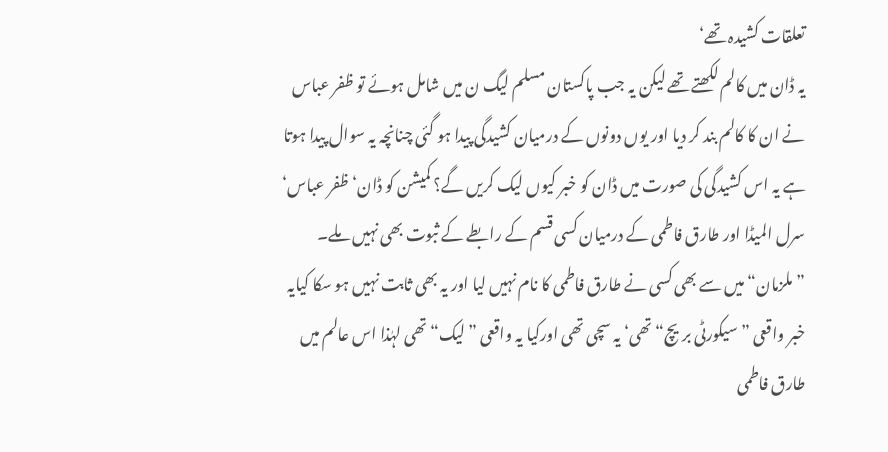تعلقات کشیدہ تھے‘
یہ ڈان میں کالم لکھتے تھے لیکن یہ جب پاکستان مسلم لیگ ن میں شامل ہوئے تو ظفر عباس نے ان کا کالم بند کر دیا اور یوں دونوں کے درمیان کشیدگی پیدا ہو گئی چنانچہ یہ سوال پیدا ہوتا ہے یہ اس کشیدگی کی صورت میں ڈان کو خبر کیوں لیک کریں گے؟ کمیشن کو ڈان‘ ظفر عباس‘ سرل المیڈا اور طارق فاطمی کے درمیان کسی قسم کے رابطے کے ثبوت بھی نہیں ملے۔ ”ملزمان“ میں سے بھی کسی نے طارق فاطمی کا نام نہیں لیا اور یہ بھی ثابت نہیں ہو سکا کیایہ خبر واقعی ”سیکورٹی بریچ“ تھی‘ یہ سچی تھی اورکیا یہ واقعی ”لیک“ تھی لہٰذا اس عالم میں طارق فاطمی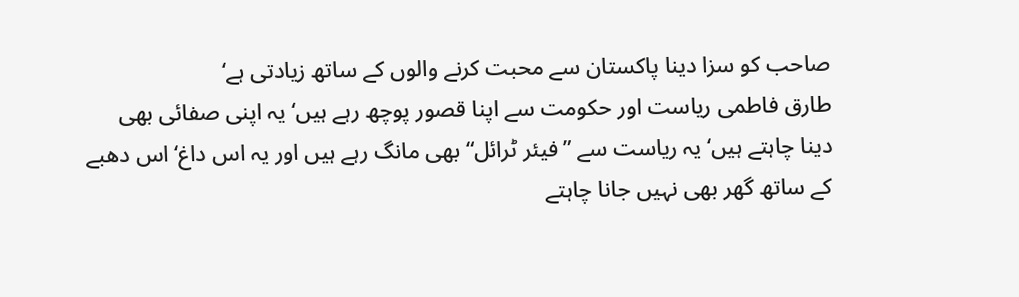صاحب کو سزا دینا پاکستان سے محبت کرنے والوں کے ساتھ زیادتی ہے‘
طارق فاطمی ریاست اور حکومت سے اپنا قصور پوچھ رہے ہیں‘ یہ اپنی صفائی بھی دینا چاہتے ہیں‘ یہ ریاست سے ”فیئر ٹرائل“ بھی مانگ رہے ہیں اور یہ اس داغ‘ اس دھبے کے ساتھ گھر بھی نہیں جانا چاہتے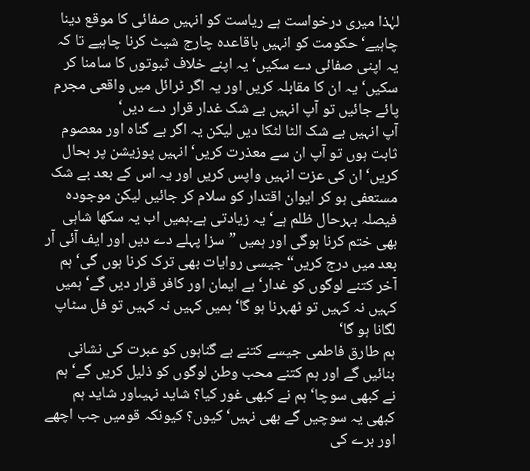لہٰذا میری درخواست ہے ریاست کو انہیں صفائی کا موقع دینا چاہیے‘ حکومت کو انہیں باقاعدہ چارج شیٹ کرنا چاہیے تا کہ یہ اپنی صفائی دے سکیں‘ یہ اپنے خلاف ثبوتوں کا سامنا کر سکیں‘ یہ ان کا مقابلہ کریں اور یہ اگر ٹرائل میں واقعی مجرم پائے جائیں تو آپ انہیں بے شک غدار قرار دے دیں‘
آپ انہیں بے شک الٹا لٹکا دیں لیکن یہ اگر بے گناہ اور معصوم ثابت ہوں تو آپ ان سے معذرت کریں‘ انہیں پوزیشن پر بحال کریں‘ ان کی عزت انہیں واپس کریں اور یہ اس کے بعد بے شک مستعفی ہو کر ایوان اقتدار کو سلام کر جائیں لیکن موجودہ فیصلہ بہرحال ظلم ہے‘ یہ زیادتی ہے۔ہمیں اب یہ سکھا شاہی بھی ختم کرنا ہوگی اور ہمیں ”سزا پہلے دے دیں اور ایف آئی آر بعد میں درج کریں“ جیسی روایات بھی ترک کرنا ہوں گی‘ ہم آخر کتنے لوگوں کو غدار‘ بے ایمان اور کافر قرار دیں گے‘ ہمیں کہیں نہ کہیں تو ٹھہرنا ہو گا‘ ہمیں کہیں نہ کہیں تو فل سٹاپ لگانا ہو گا‘
ہم طارق فاطمی جیسے کتنے بے گناہوں کو عبرت کی نشانی بنائیں گے اور ہم کتنے محب وطن لوگوں کو ذلیل کریں گے‘ ہم نے کبھی سوچا‘ ہم نے کبھی غور کیا؟ شاید نہیںاور شاید ہم کبھی یہ سوچیں گے بھی نہیں‘ کیوں؟ کیونکہ قومیں جب اچھے اور برے کی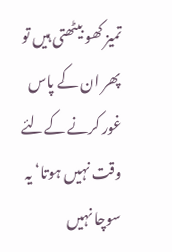تمیز کھو بیٹھتی ہیں تو پھر ان کے پاس غور کرنے کےلئے وقت نہیں ہوتا‘ یہ سوچا نہیں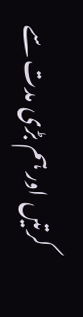کرتیں اور ہم بڑی مدت سے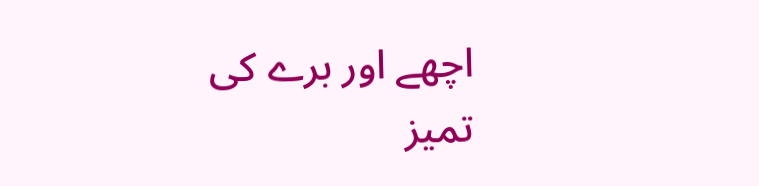اچھے اور برے کی تمیز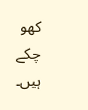کھو چکے ہیں۔